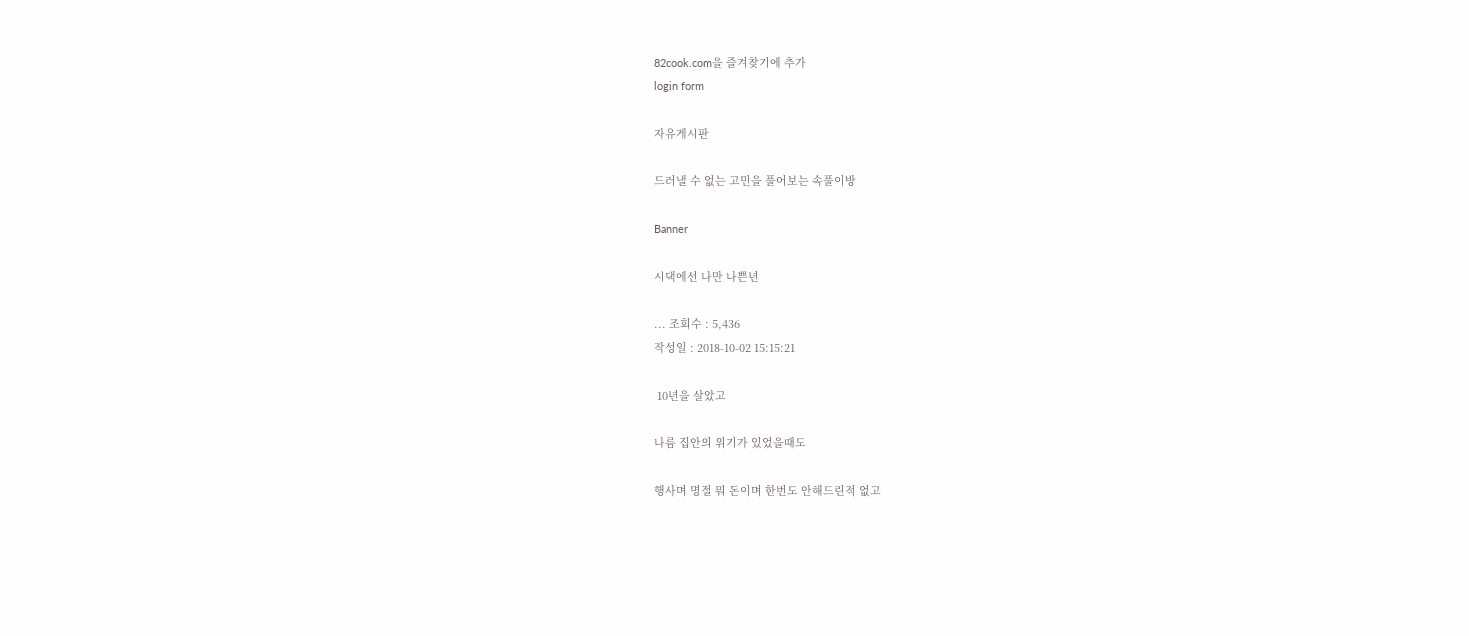82cook.com을 즐겨찾기에 추가
login form

자유게시판

드러낼 수 없는 고민을 풀어보는 속풀이방

Banner

시댁에선 나만 나쁜년

... 조회수 : 5,436
작성일 : 2018-10-02 15:15:21

 10년을 살았고

나름 집안의 위기가 있었을때도

행사며 명절 뭐 돈이며 한번도 안해드린적 없고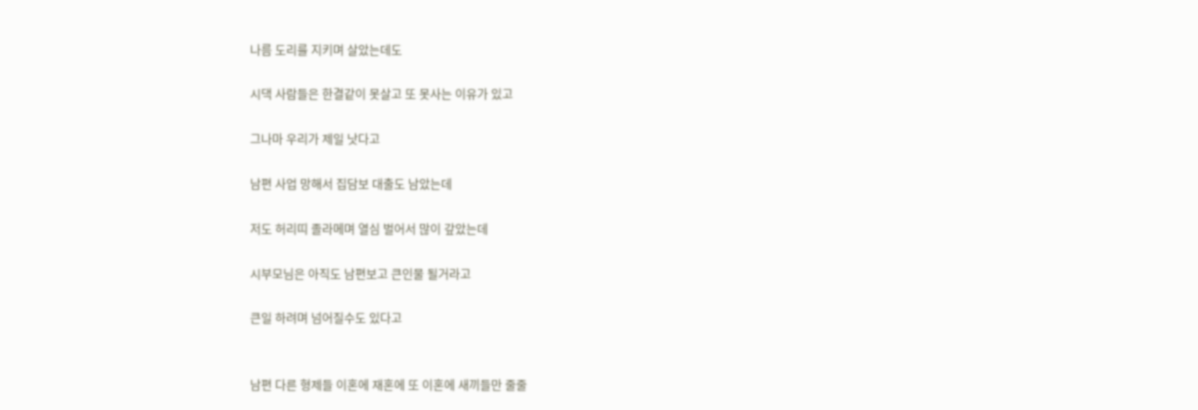나름 도리를 지키며 살았는데도

시댁 사람들은 한결같이 못살고 또 못사는 이유가 있고

그나마 우리가 제일 낫다고

남편 사업 망해서 집담보 대출도 남았는데

저도 허리띠 졸라메며 열심 벌어서 많이 갚았는데

시부모님은 아직도 남편보고 큰인물 될거라고

큰일 하려며 넘어질수도 있다고


남편 다른 형제들 이혼에 재혼에 또 이혼에 새끼들만 줄줄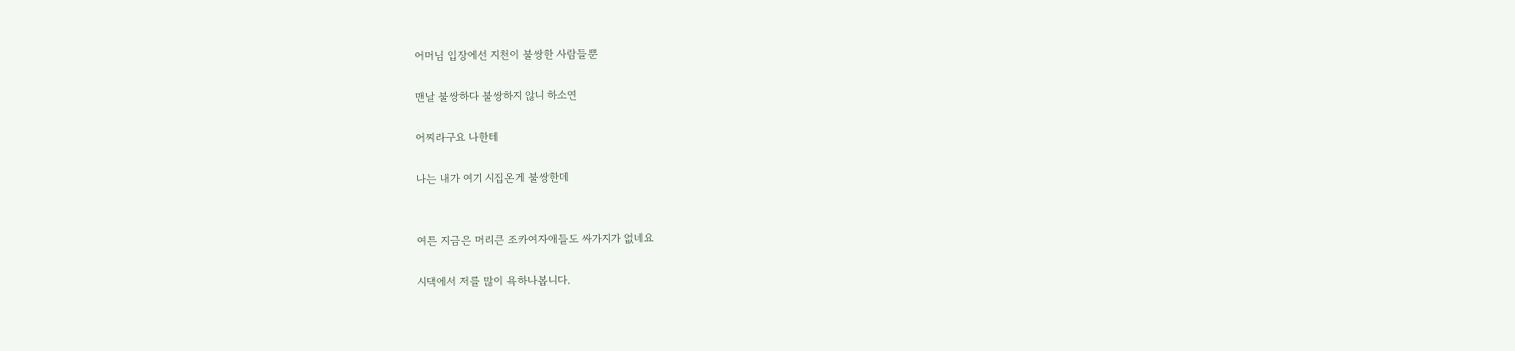어머님 입장에선 지천이 불쌍한 사람들뿐

맨날 불쌍하다 불쌍하지 않니 하소연

어찌라구요 나한테

나는 내가 여기 시집온게 불쌍한데


여튼 지금은 머리큰 조카여자애들도 싸가지가 없네요

시댁에서 저를 많이 욕하나봅니다.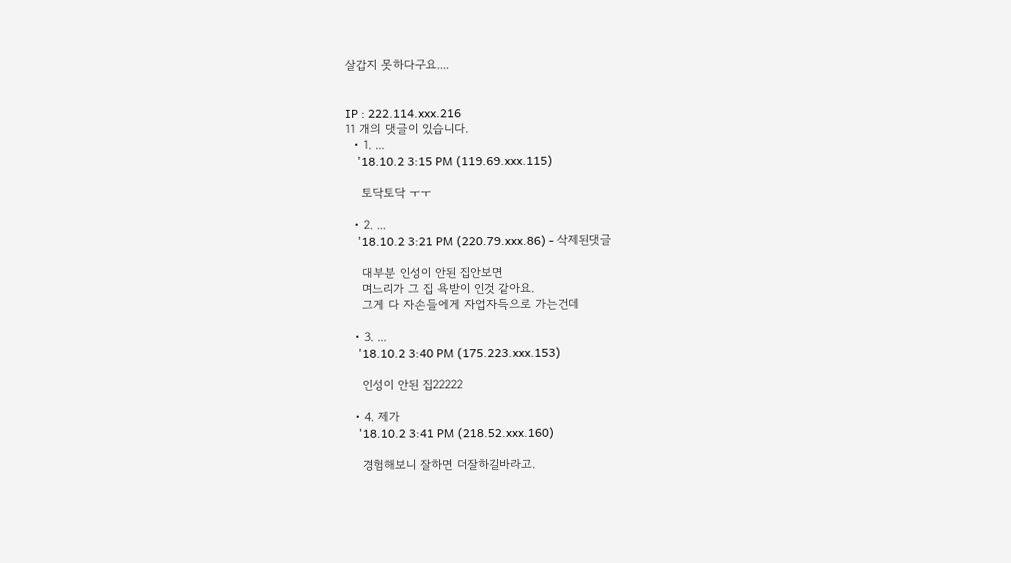살갑지 못하다구요....


IP : 222.114.xxx.216
11 개의 댓글이 있습니다.
  • 1. ...
    '18.10.2 3:15 PM (119.69.xxx.115)

    토닥토닥 ㅜㅜ

  • 2. ...
    '18.10.2 3:21 PM (220.79.xxx.86) - 삭제된댓글

    대부분 인성이 안된 집안보면
    며느리가 그 집 욕받이 인것 같아요.
    그게 다 자손들에게 자업자득으로 가는건데

  • 3. ...
    '18.10.2 3:40 PM (175.223.xxx.153)

    인성이 안된 집22222

  • 4. 제가
    '18.10.2 3:41 PM (218.52.xxx.160)

    경험해보니 잘하면 더잘하길바라고.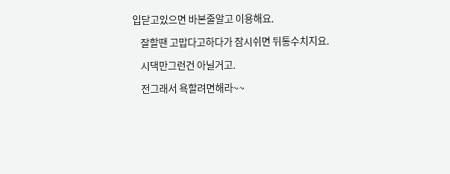입닫고있으면 바본줄알고 이용해요.
    잘할땐 고맙다고하다가 잠시쉬면 뒤통수치지요.
    시댁만그런건 아닐거고.
    전그래서 욕할려면해라~~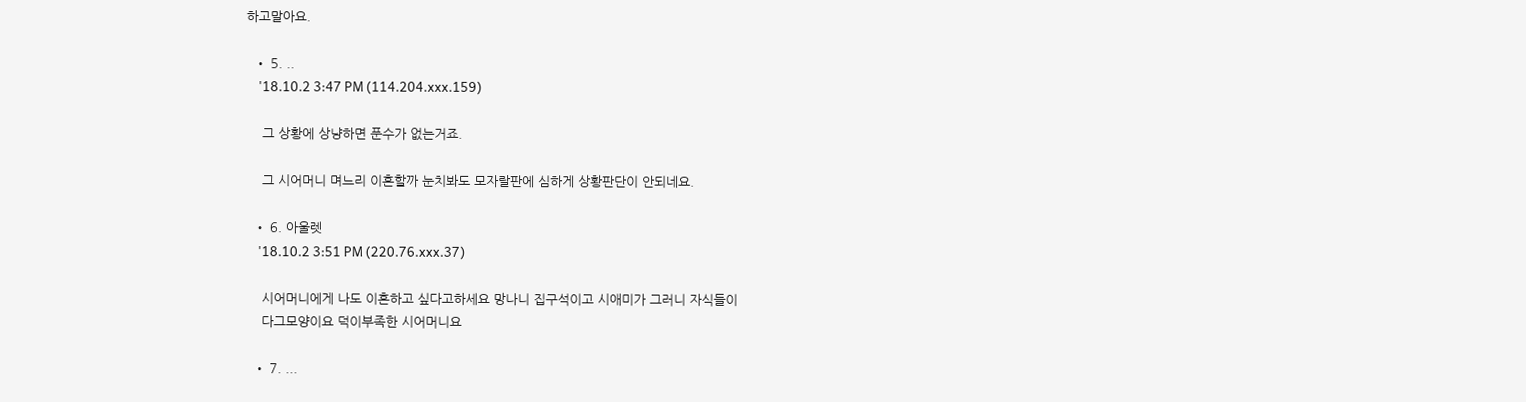하고말아요.

  • 5. ..
    '18.10.2 3:47 PM (114.204.xxx.159)

    그 상황에 상냥하면 푼수가 없는거죠.

    그 시어머니 며느리 이혼할까 눈치봐도 모자랄판에 심하게 상황판단이 안되네요.

  • 6. 아울렛
    '18.10.2 3:51 PM (220.76.xxx.37)

    시어머니에게 나도 이혼하고 싶다고하세요 망나니 집구석이고 시애미가 그러니 자식들이
    다그모양이요 덕이부족한 시어머니요

  • 7. ...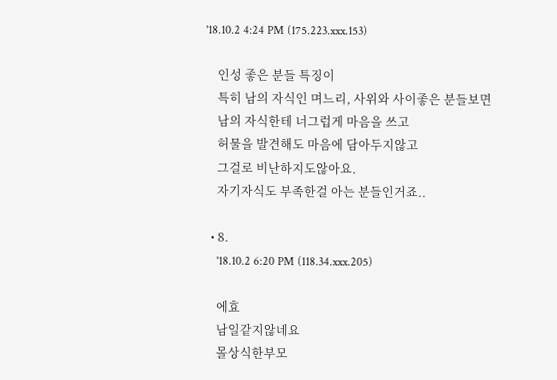'18.10.2 4:24 PM (175.223.xxx.153)

    인성 좋은 분들 특징이
    특히 남의 자식인 며느리, 사위와 사이좋은 분들보면
    남의 자식한테 너그럽게 마음을 쓰고
    허물을 발견해도 마음에 담아두지않고
    그걸로 비난하지도않아요.
    자기자식도 부족한걸 아는 분들인거죠..

  • 8.
    '18.10.2 6:20 PM (118.34.xxx.205)

    에효
    남일같지않네요
    몰상식한부모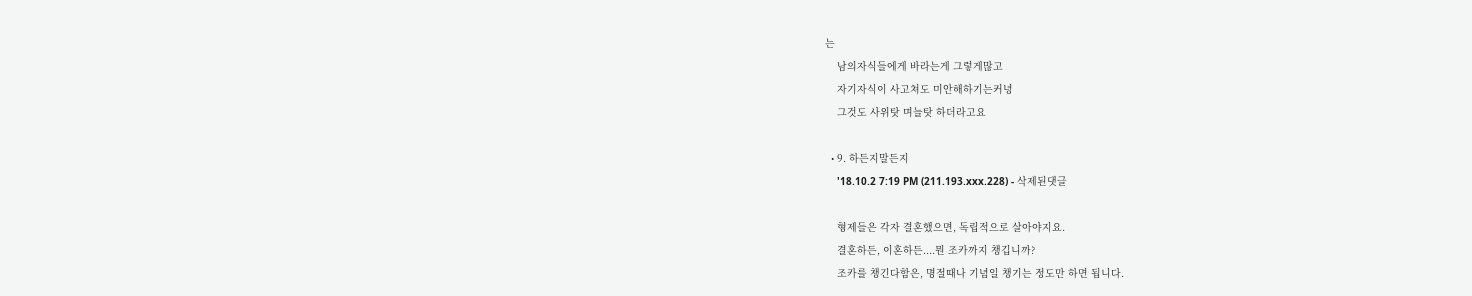는
    남의자식들에게 바라는게 그렇게많고
    자기자식이 사고쳐도 미안해하기는커녕
    그것도 사위탓 며늘탓 하더라고요

  • 9. 하든지말든지
    '18.10.2 7:19 PM (211.193.xxx.228) - 삭제된댓글

    형제들은 각자 결혼했으면, 독립적으로 살아야지요.
    결혼하든, 이혼하든....뭔 조카까지 챙깁니까?
    조카를 챙긴다함은, 명절때나 기념일 챙기는 정도만 하면 됩니다.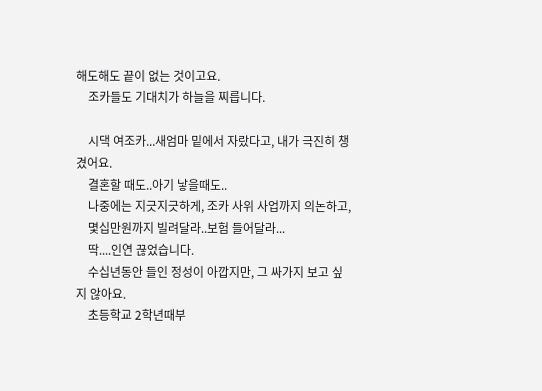해도해도 끝이 없는 것이고요.
    조카들도 기대치가 하늘을 찌릅니다.

    시댁 여조카...새엄마 밑에서 자랐다고, 내가 극진히 챙겼어요.
    결혼할 때도..아기 낳을때도..
    나중에는 지긋지긋하게, 조카 사위 사업까지 의논하고,
    몇십만원까지 빌려달라..보험 들어달라...
    딱....인연 끊었습니다.
    수십년동안 들인 정성이 아깝지만, 그 싸가지 보고 싶지 않아요.
    초등학교 2학년때부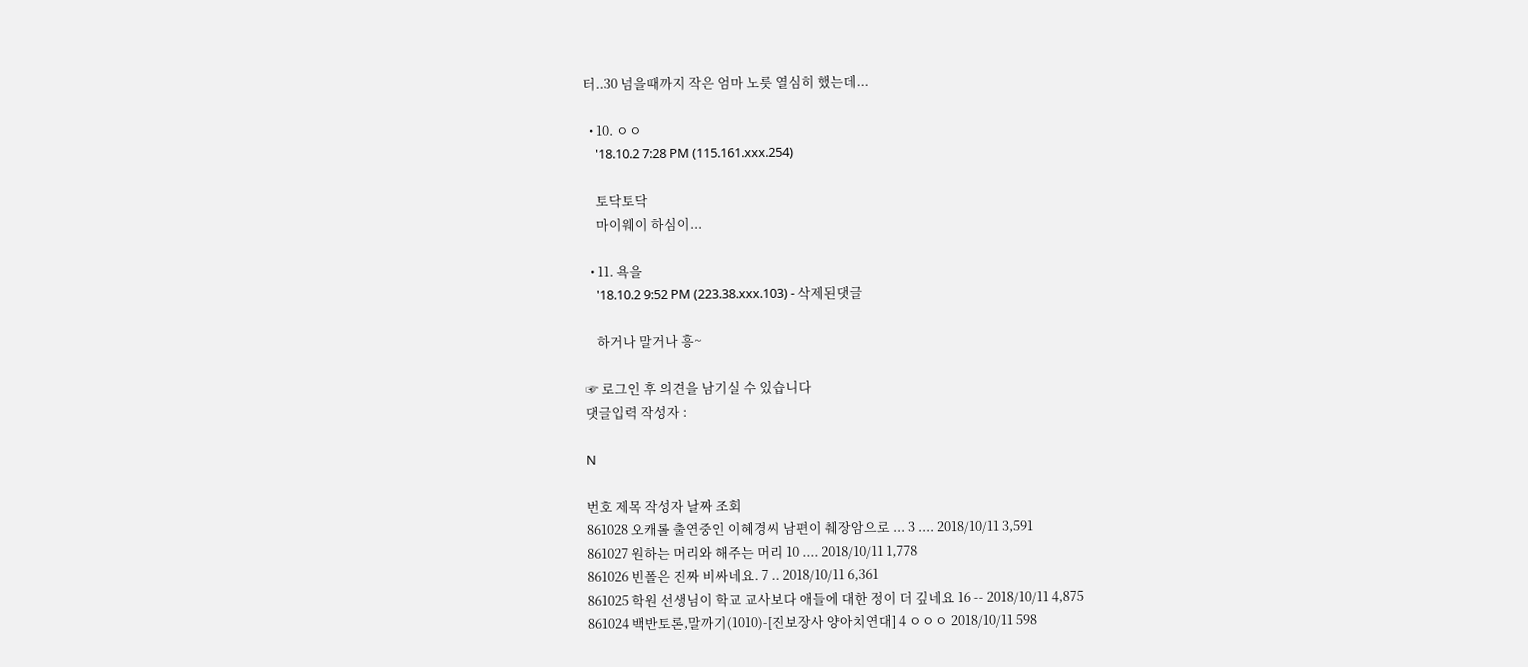터..30 넘을때까지 작은 엄마 노릇 열심히 했는데...

  • 10. ㅇㅇ
    '18.10.2 7:28 PM (115.161.xxx.254)

    토닥토닥
    마이웨이 하심이...

  • 11. 욕을
    '18.10.2 9:52 PM (223.38.xxx.103) - 삭제된댓글

    하거나 말거나 흥~

☞ 로그인 후 의견을 남기실 수 있습니다
댓글입력 작성자 :

N

번호 제목 작성자 날짜 조회
861028 오캐롤 출연중인 이혜경씨 남편이 췌장암으로 ... 3 .... 2018/10/11 3,591
861027 원하는 머리와 해주는 머리 10 .... 2018/10/11 1,778
861026 빈폴은 진짜 비싸네요. 7 .. 2018/10/11 6,361
861025 학원 선생님이 학교 교사보다 애들에 대한 정이 더 깊네요 16 -- 2018/10/11 4,875
861024 백반토론,말까기(1010)-[진보장사 양아치연대] 4 ㅇㅇㅇ 2018/10/11 598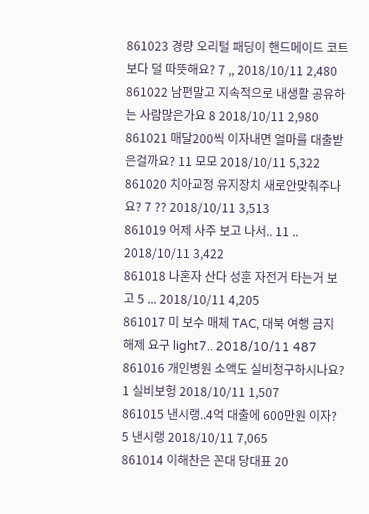861023 경량 오리털 패딩이 핸드메이드 코트보다 덜 따뜻해요? 7 ,, 2018/10/11 2,480
861022 남편말고 지속적으로 내생활 공유하는 사람많은가요 8 2018/10/11 2,980
861021 매달200씩 이자내면 얼마를 대출받은걸까요? 11 모모 2018/10/11 5,322
861020 치아교정 유지장치 새로안맞춰주나요? 7 ?? 2018/10/11 3,513
861019 어제 사주 보고 나서.. 11 .. 2018/10/11 3,422
861018 나혼자 산다 성훈 자전거 타는거 보고 5 ... 2018/10/11 4,205
861017 미 보수 매체 TAC, 대북 여행 금지 해제 요구 light7.. 2018/10/11 487
861016 개인병원 소액도 실비청구하시나요? 1 실비보헝 2018/10/11 1,507
861015 낸시랭..4억 대출에 600만원 이자? 5 낸시랭 2018/10/11 7,065
861014 이해찬은 꼰대 당대표 20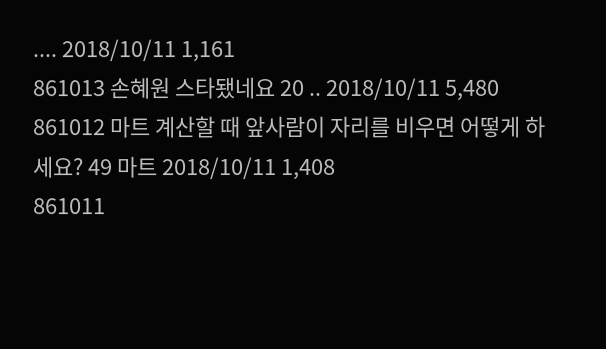.... 2018/10/11 1,161
861013 손혜원 스타됐네요 20 .. 2018/10/11 5,480
861012 마트 계산할 때 앞사람이 자리를 비우면 어떻게 하세요? 49 마트 2018/10/11 1,408
861011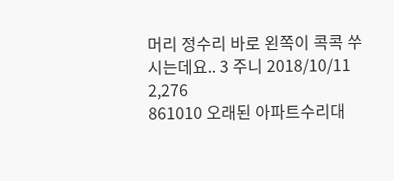머리 정수리 바로 왼쪽이 콕콕 쑤시는데요.. 3 주니 2018/10/11 2,276
861010 오래된 아파트수리대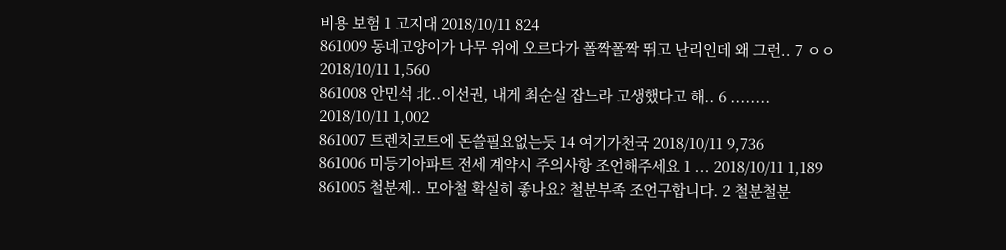비용 보험 1 고지대 2018/10/11 824
861009 동네고양이가 나무 위에 오르다가 폴짝폴짝 뛰고 난리인데 왜 그런.. 7 ㅇㅇ 2018/10/11 1,560
861008 안민석 北..이선권, 내게 최순실 잡느라 고생했다고 해.. 6 ........ 2018/10/11 1,002
861007 트렌치코트에 돈쓸필요없는듯 14 여기가천국 2018/10/11 9,736
861006 미등기아파트 전세 계약시 주의사항 조언해주세요 1 ... 2018/10/11 1,189
861005 철분제.. 모아철 확실히 좋나요? 철분부족 조언구합니다. 2 철분철분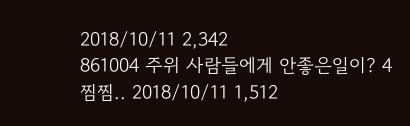2018/10/11 2,342
861004 주위 사람들에게 안좋은일이? 4 찜찜.. 2018/10/11 1,512